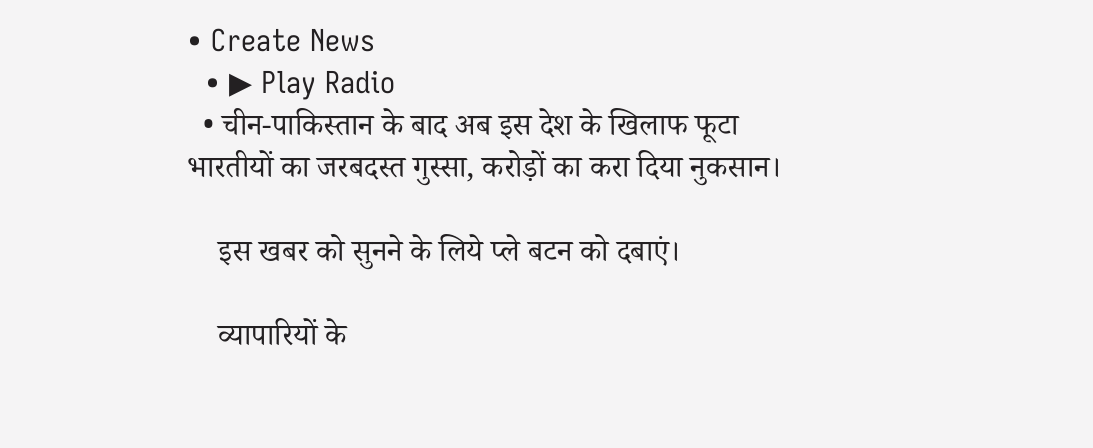• Create News
  • ▶ Play Radio
  • चीन-पाकिस्तान के बाद अब इस देश के खिलाफ फूटा भारतीयों का जरबदस्त गुस्सा, करोड़ों का करा दिया नुकसान।

    इस खबर को सुनने के लिये प्ले बटन को दबाएं।

    व्यापारियों के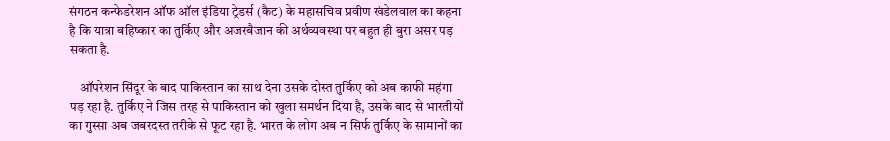संगठन कन्फेडरेशन ऑफ ऑल इंडिया ट्रेडर्स (कैट) के महासचिव प्रवीण खंडेलवाल का कहना है कि यात्रा बहिष्कार का तुर्किए और अजरबैजान की अर्थव्यवस्था पर बहुत ही बुरा असर पड़ सकता है.

    ऑपरेशन सिंदूर के बाद पाकिस्तान का साथ देना उसके दोस्त तुर्किए को अब काफी महंगा पड़ रहा है. तुर्किए ने जिस तरह से पाकिस्तान को खुला समर्थन दिया है, उसके बाद से भारतीयों का गुस्सा अब जबरदस्त तरीके से फूट रहा है. भारत के लोग अब न सिर्फ तुर्किए के सामानों का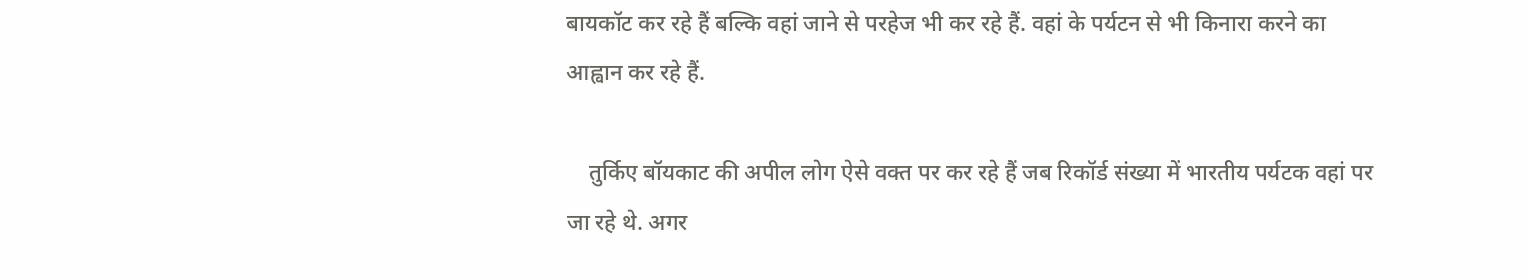बायकॉट कर रहे हैं बल्कि वहां जाने से परहेज भी कर रहे हैं. वहां के पर्यटन से भी किनारा करने का आह्वान कर रहे हैं.

    तुर्किए बॉयकाट की अपील लोग ऐसे वक्त पर कर रहे हैं जब रिकॉर्ड संख्या में भारतीय पर्यटक वहां पर जा रहे थे. अगर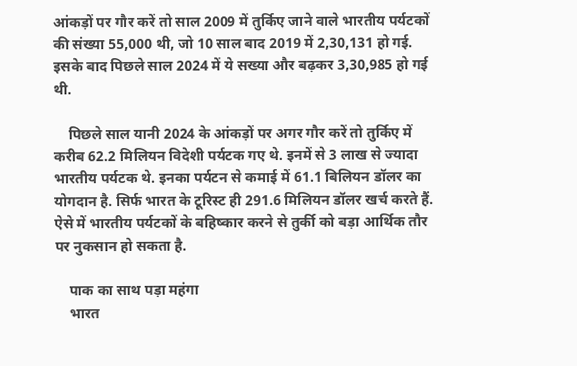आंकड़ों पर गौर करें तो साल 2009 में तुर्किए जाने वाले भारतीय पर्यटकों की संख्या 55,000 थी, जो 10 साल बाद 2019 में 2,30,131 हो गई. इसके बाद पिछले साल 2024 में ये सख्या और बढ़कर 3,30,985 हो गई थी.

    पिछले साल यानी 2024 के आंकड़ों पर अगर गौर करें तो तुर्किए में करीब 62.2 मिलियन विदेशी पर्यटक गए थे. इनमें से 3 लाख से ज्यादा भारतीय पर्यटक थे. इनका पर्यटन से कमाई में 61.1 बिलियन डॉलर का योगदान है. सिर्फ भारत के टूरिस्ट ही 291.6 मिलियन डॉलर खर्च करते हैं. ऐसे में भारतीय पर्यटकों के बहिष्कार करने से तुर्की को बड़ा आर्थिक तौर पर नुकसान हो सकता है.

    पाक का साथ पड़ा महंगा
    भारत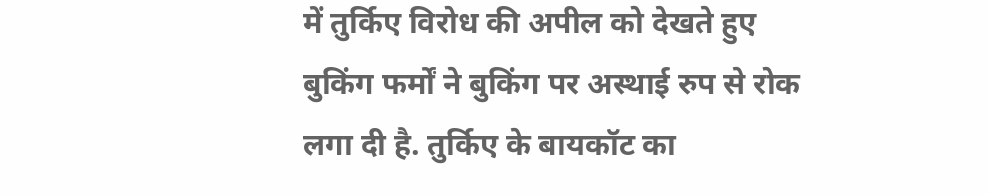में तुर्किए विरोध की अपील को देखते हुए बुकिंग फर्मों ने बुकिंग पर अस्थाई रुप से रोक लगा दी है. तुर्किए के बायकॉट का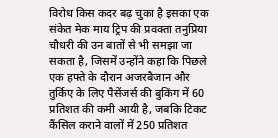विरोध किस कदर बढ़ चुका है इसका एक संकेत मेक माय ट्रिप की प्रवक्ता तनुप्रिया चौधरी की उन बातों से भी समझा जा सकता है, जिसमें उन्होंने कहा कि पिछले एक हफ्ते के दौरान अजरबैजान और तुर्किए के लिए पैसेंजर्स की बुकिंग में 60 प्रतिशत की कमी आयी है, जबकि टिकट कैंसिल कराने वालों में 250 प्रतिशत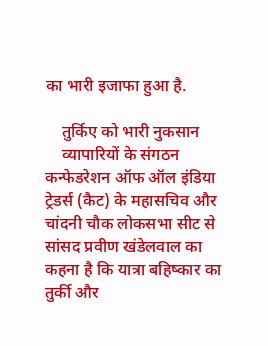का भारी इजाफा हुआ है.

    तुर्किए को भारी नुकसान
    व्यापारियों के संगठन कन्फेडरेशन ऑफ ऑल इंडिया ट्रेडर्स (कैट) के महासचिव और चांदनी चौक लोकसभा सीट से सांसद प्रवीण खंडेलवाल का कहना है कि यात्रा बहिष्कार का तुर्की और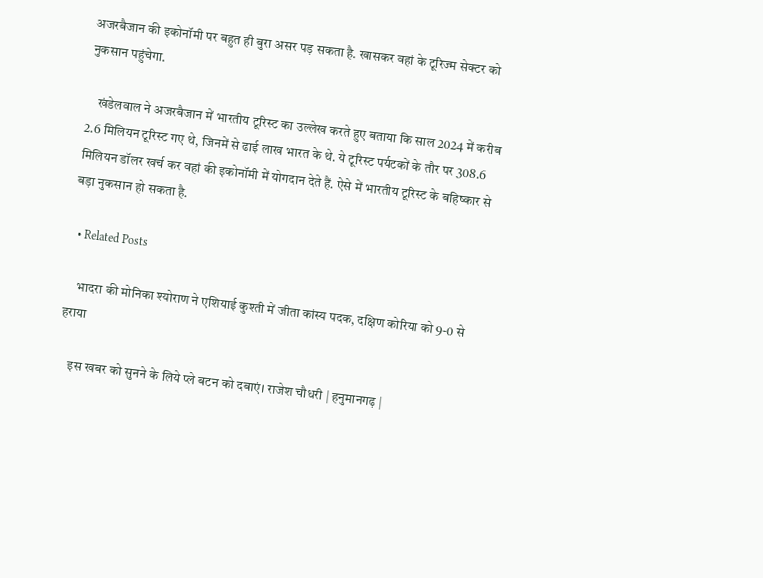अजरबैजान की इकोनॉमी पर बहुत ही बुरा असर पड़ सकता है. खासकर वहां के टूरिज्म सेक्टर को नुकसान पहुंचेगा.

    खंडेलवाल ने अजरबैजान में भारतीय टूरिस्ट का उल्लेख करते हुए बताया कि साल 2024 में करीब 2.6 मिलियन टूरिस्ट गए थे, जिनमें से ढाई लाख भारत के थे. ये टूरिस्ट पर्यटकों के तौर पर 308.6 मिलियन डॉलर खर्च कर वहां की इकोनॉमी में योगदान देते हैं. ऐसे में भारतीय टूरिस्ट के बहिष्कार से बड़ा नुकसान हो सकता है.

  • Related Posts

    भादरा की मोनिका श्योराण ने एशियाई कुश्ती में जीता कांस्य पदक, दक्षिण कोरिया को 9-0 से हराया

    इस खबर को सुनने के लिये प्ले बटन को दबाएं। राजेश चौधरी | हनुमानगढ़ |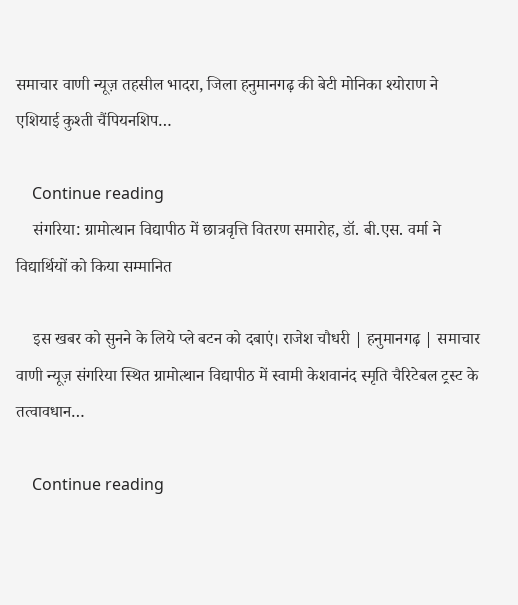समाचार वाणी न्यूज़ तहसील भादरा, जिला हनुमानगढ़ की बेटी मोनिका श्योराण ने एशियाई कुश्ती चैंपियनशिप…

    Continue reading
    संगरिया: ग्रामोत्थान विद्यापीठ में छात्रवृत्ति वितरण समारोह, डॉ. बी.एस. वर्मा ने विद्यार्थियों को किया सम्मानित

    इस खबर को सुनने के लिये प्ले बटन को दबाएं। राजेश चौधरी | हनुमानगढ़ | समाचार वाणी न्यूज़ संगरिया स्थित ग्रामोत्थान विद्यापीठ में स्वामी केशवानंद स्मृति चैरिटेबल ट्रस्ट के तत्वावधान…

    Continue reading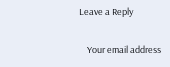Leave a Reply

    Your email address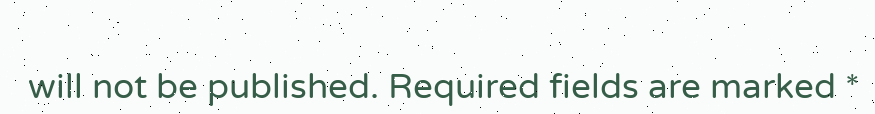will not be published. Required fields are marked *